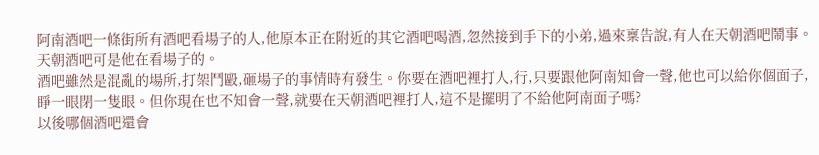阿南酒吧一條街所有酒吧看場子的人,他原本正在附近的其它酒吧喝酒,忽然接到手下的小弟,過來稟告說,有人在天朝酒吧鬧事。
天朝酒吧可是他在看場子的。
酒吧雖然是混亂的場所,打架鬥毆,砸場子的事情時有發生。你要在酒吧裡打人,行,只要跟他阿南知會一聲,他也可以給你個面子,睜一眼閉一隻眼。但你現在也不知會一聲,就要在天朝酒吧裡打人,這不是擺明了不給他阿南面子嗎?
以後哪個酒吧還會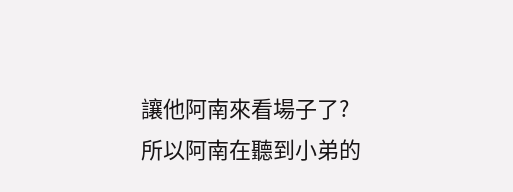讓他阿南來看場子了?
所以阿南在聽到小弟的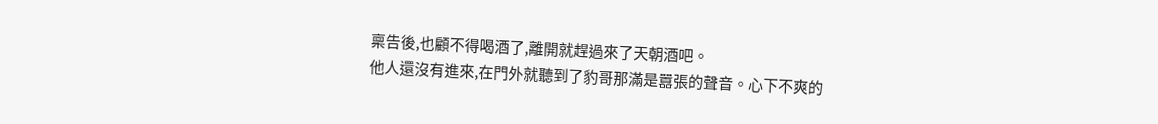稟告後,也顧不得喝酒了,離開就趕過來了天朝酒吧。
他人還沒有進來,在門外就聽到了豹哥那滿是囂張的聲音。心下不爽的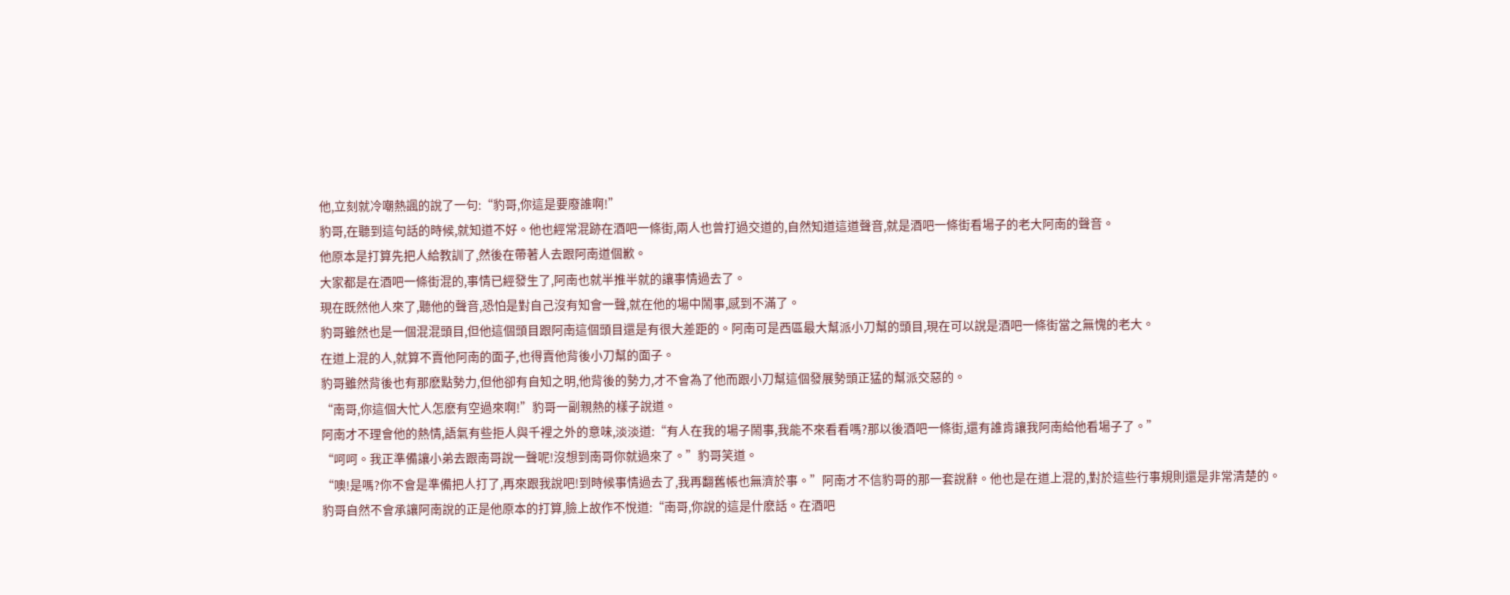他,立刻就冷嘲熱諷的說了一句:“豹哥,你這是要廢誰啊!”
豹哥,在聽到這句話的時候,就知道不好。他也經常混跡在酒吧一條街,兩人也曾打過交道的,自然知道這道聲音,就是酒吧一條街看場子的老大阿南的聲音。
他原本是打算先把人給教訓了,然後在帶著人去跟阿南道個歉。
大家都是在酒吧一條街混的,事情已經發生了,阿南也就半推半就的讓事情過去了。
現在既然他人來了,聽他的聲音,恐怕是對自己沒有知會一聲,就在他的場中鬧事,感到不滿了。
豹哥雖然也是一個混混頭目,但他這個頭目跟阿南這個頭目還是有很大差距的。阿南可是西區最大幫派小刀幫的頭目,現在可以說是酒吧一條街當之無愧的老大。
在道上混的人,就算不賣他阿南的面子,也得賣他背後小刀幫的面子。
豹哥雖然背後也有那麽點勢力,但他卻有自知之明,他背後的勢力,才不會為了他而跟小刀幫這個發展勢頭正猛的幫派交惡的。
“南哥,你這個大忙人怎麽有空過來啊!”豹哥一副親熱的樣子說道。
阿南才不理會他的熱情,語氣有些拒人與千裡之外的意味,淡淡道:“有人在我的場子鬧事,我能不來看看嗎?那以後酒吧一條街,還有誰肯讓我阿南給他看場子了。”
“呵呵。我正準備讓小弟去跟南哥說一聲呢!沒想到南哥你就過來了。”豹哥笑道。
“噢!是嗎?你不會是準備把人打了,再來跟我說吧!到時候事情過去了,我再翻舊帳也無濟於事。”阿南才不信豹哥的那一套說辭。他也是在道上混的,對於這些行事規則還是非常清楚的。
豹哥自然不會承讓阿南說的正是他原本的打算,臉上故作不悅道:“南哥,你說的這是什麽話。在酒吧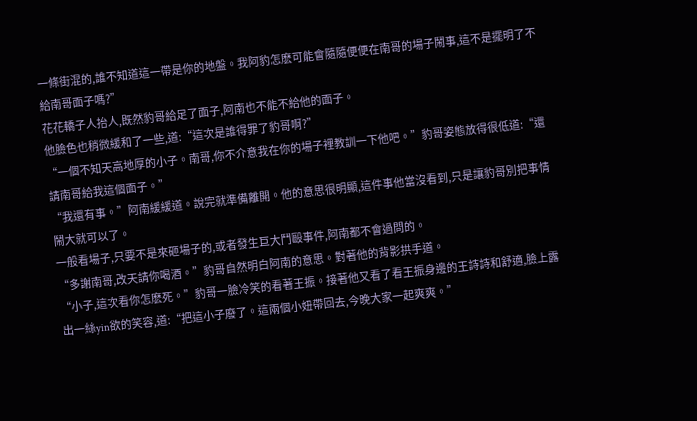一條街混的,誰不知道這一帶是你的地盤。我阿豹怎麽可能會隨隨便便在南哥的場子鬧事,這不是擺明了不給南哥面子嗎?”
花花轎子人抬人,既然豹哥給足了面子,阿南也不能不給他的面子。
他臉色也稍微緩和了一些,道:“這次是誰得罪了豹哥啊?”
“一個不知天高地厚的小子。南哥,你不介意我在你的場子裡教訓一下他吧。”豹哥姿態放得很低道:“還請南哥給我這個面子。”
“我還有事。”阿南緩緩道。說完就準備離開。他的意思很明顯,這件事他當沒看到,只是讓豹哥別把事情鬧大就可以了。
一般看場子,只要不是來砸場子的,或者發生巨大鬥毆事件,阿南都不會過問的。
“多謝南哥,改天請你喝酒。”豹哥自然明白阿南的意思。對著他的背影拱手道。
“小子,這次看你怎麽死。”豹哥一臉冷笑的看著王振。接著他又看了看王振身邊的王詩詩和舒適,臉上露出一絲yin欲的笑容,道:“把這小子廢了。這兩個小妞帶回去,今晚大家一起爽爽。”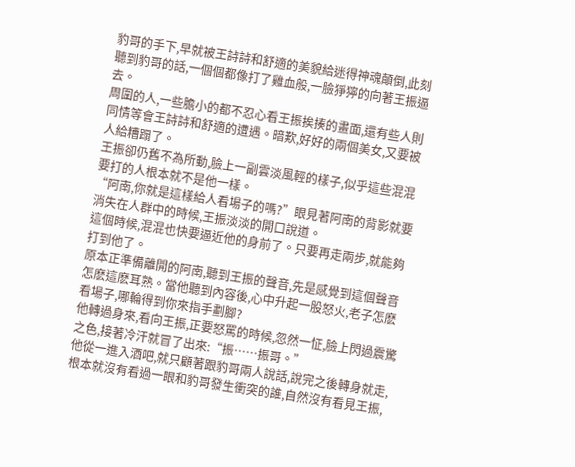豹哥的手下,早就被王詩詩和舒適的美貌給迷得神魂顛倒,此刻聽到豹哥的話,一個個都像打了雞血般,一臉猙獰的向著王振逼去。
周圍的人,一些膽小的都不忍心看王振挨揍的畫面,還有些人則同情等會王詩詩和舒適的遭遇。暗歎,好好的兩個美女,又要被人給糟蹋了。
王振卻仍舊不為所動,臉上一副雲淡風輕的樣子,似乎這些混混要打的人根本就不是他一樣。
“阿南,你就是這樣給人看場子的嗎?”眼見著阿南的背影就要消失在人群中的時候,王振淡淡的開口說道。
這個時候,混混也快要逼近他的身前了。只要再走兩步,就能夠打到他了。
原本正準備離開的阿南,聽到王振的聲音,先是感覺到這個聲音怎麽這麽耳熟。當他聽到內容後,心中升起一股怒火,老子怎麽看場子,哪輪得到你來指手劃腳?
他轉過身來,看向王振,正要怒罵的時候,忽然一怔,臉上閃過震驚之色,接著冷汗就冒了出來:“振……振哥。”
他從一進入酒吧,就只顧著跟豹哥兩人說話,說完之後轉身就走,根本就沒有看過一眼和豹哥發生衝突的誰,自然沒有看見王振,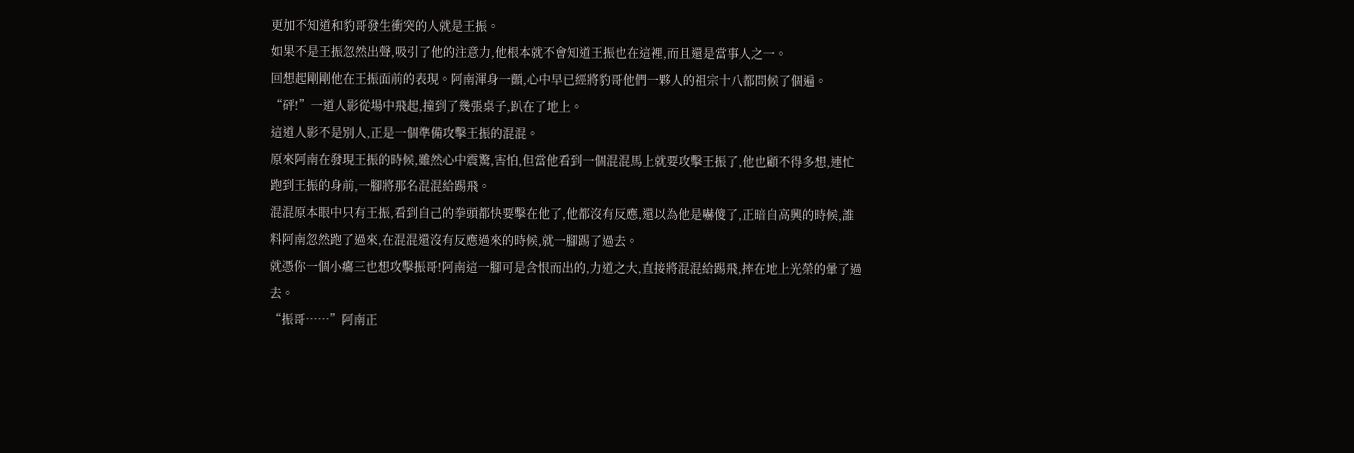更加不知道和豹哥發生衝突的人就是王振。
如果不是王振忽然出聲,吸引了他的注意力,他根本就不會知道王振也在這裡,而且還是當事人之一。
回想起剛剛他在王振面前的表現。阿南渾身一顫,心中早已經將豹哥他們一夥人的祖宗十八都問候了個遍。
“砰!”一道人影從場中飛起,撞到了幾張桌子,趴在了地上。
這道人影不是別人,正是一個準備攻擊王振的混混。
原來阿南在發現王振的時候,雖然心中震驚,害怕,但當他看到一個混混馬上就要攻擊王振了,他也顧不得多想,連忙跑到王振的身前,一腳將那名混混給踢飛。
混混原本眼中只有王振,看到自己的拳頭都快要擊在他了,他都沒有反應,還以為他是嚇傻了,正暗自高興的時候,誰料阿南忽然跑了過來,在混混還沒有反應過來的時候,就一腳踢了過去。
就憑你一個小癟三也想攻擊振哥!阿南這一腳可是含恨而出的,力道之大,直接將混混給踢飛,摔在地上光榮的暈了過去。
“振哥……”阿南正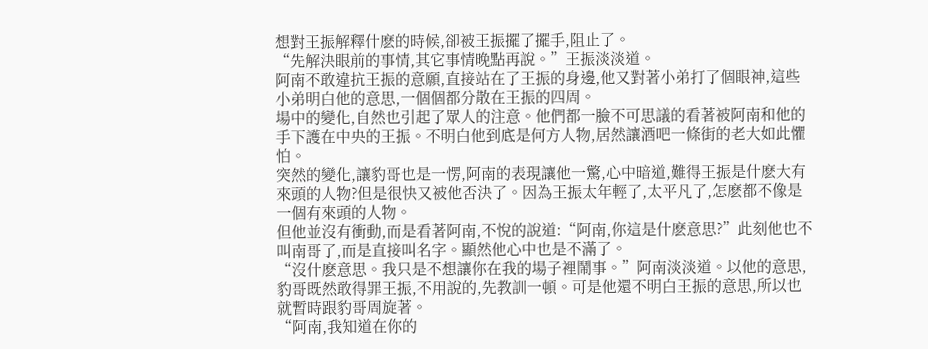想對王振解釋什麽的時候,卻被王振擺了擺手,阻止了。
“先解決眼前的事情,其它事情晚點再說。”王振淡淡道。
阿南不敢違抗王振的意願,直接站在了王振的身邊,他又對著小弟打了個眼神,這些小弟明白他的意思,一個個都分散在王振的四周。
場中的變化,自然也引起了眾人的注意。他們都一臉不可思議的看著被阿南和他的手下護在中央的王振。不明白他到底是何方人物,居然讓酒吧一條街的老大如此懼怕。
突然的變化,讓豹哥也是一愣,阿南的表現讓他一驚,心中暗道,難得王振是什麽大有來頭的人物?但是很快又被他否決了。因為王振太年輕了,太平凡了,怎麽都不像是一個有來頭的人物。
但他並沒有衝動,而是看著阿南,不悅的說道:“阿南,你這是什麽意思?”此刻他也不叫南哥了,而是直接叫名字。顯然他心中也是不滿了。
“沒什麽意思。我只是不想讓你在我的場子裡鬧事。”阿南淡淡道。以他的意思,豹哥既然敢得罪王振,不用說的,先教訓一頓。可是他還不明白王振的意思,所以也就暫時跟豹哥周旋著。
“阿南,我知道在你的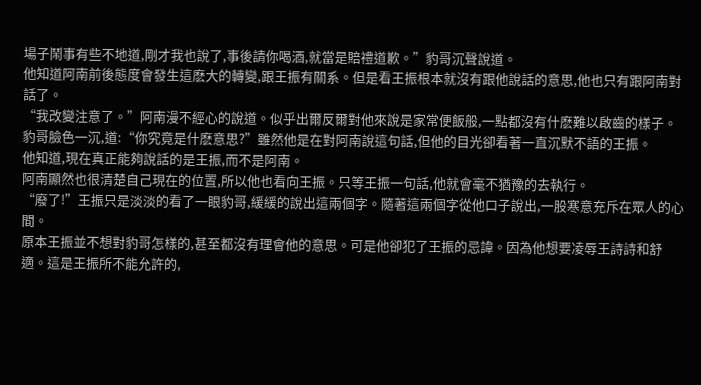場子鬧事有些不地道,剛才我也說了,事後請你喝酒,就當是賠禮道歉。”豹哥沉聲說道。
他知道阿南前後態度會發生這麽大的轉變,跟王振有關系。但是看王振根本就沒有跟他說話的意思,他也只有跟阿南對話了。
“我改變注意了。”阿南漫不經心的說道。似乎出爾反爾對他來說是家常便飯般,一點都沒有什麽難以啟齒的樣子。
豹哥臉色一沉,道:“你究竟是什麽意思?”雖然他是在對阿南說這句話,但他的目光卻看著一直沉默不語的王振。
他知道,現在真正能夠說話的是王振,而不是阿南。
阿南顯然也很清楚自己現在的位置,所以他也看向王振。只等王振一句話,他就會毫不猶豫的去執行。
“廢了!”王振只是淡淡的看了一眼豹哥,緩緩的說出這兩個字。隨著這兩個字從他口子說出,一股寒意充斥在眾人的心間。
原本王振並不想對豹哥怎樣的,甚至都沒有理會他的意思。可是他卻犯了王振的忌諱。因為他想要凌辱王詩詩和舒適。這是王振所不能允許的,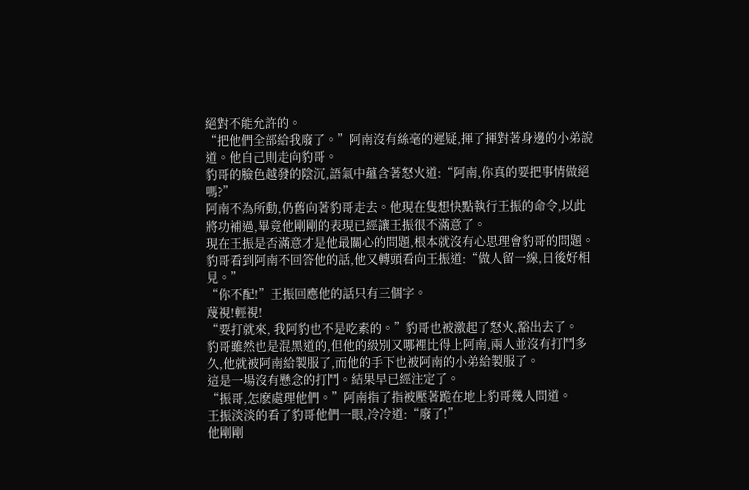絕對不能允許的。
“把他們全部給我廢了。”阿南沒有絲毫的遲疑,揮了揮對著身邊的小弟說道。他自己則走向豹哥。
豹哥的臉色越發的陰沉,語氣中蘊含著怒火道:“阿南,你真的要把事情做絕嗎?”
阿南不為所動,仍舊向著豹哥走去。他現在隻想快點執行王振的命令,以此將功補過,畢竟他剛剛的表現已經讓王振很不滿意了。
現在王振是否滿意才是他最關心的問題,根本就沒有心思理會豹哥的問題。
豹哥看到阿南不回答他的話,他又轉頭看向王振道:“做人留一線,日後好相見。”
“你不配!”王振回應他的話只有三個字。
蔑視!輕視!
“要打就來, 我阿豹也不是吃素的。”豹哥也被激起了怒火,豁出去了。
豹哥雖然也是混黑道的,但他的級別又哪裡比得上阿南,兩人並沒有打鬥多久,他就被阿南給製服了,而他的手下也被阿南的小弟給製服了。
這是一場沒有懸念的打鬥。結果早已經注定了。
“振哥,怎麽處理他們。”阿南指了指被壓著跪在地上豹哥幾人問道。
王振淡淡的看了豹哥他們一眼,冷冷道:“廢了!”
他剛剛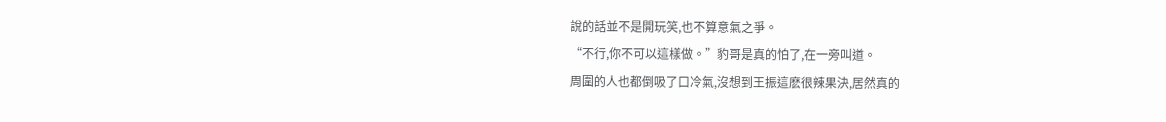說的話並不是開玩笑,也不算意氣之爭。
“不行,你不可以這樣做。”豹哥是真的怕了,在一旁叫道。
周圍的人也都倒吸了口冷氣,沒想到王振這麽很辣果決,居然真的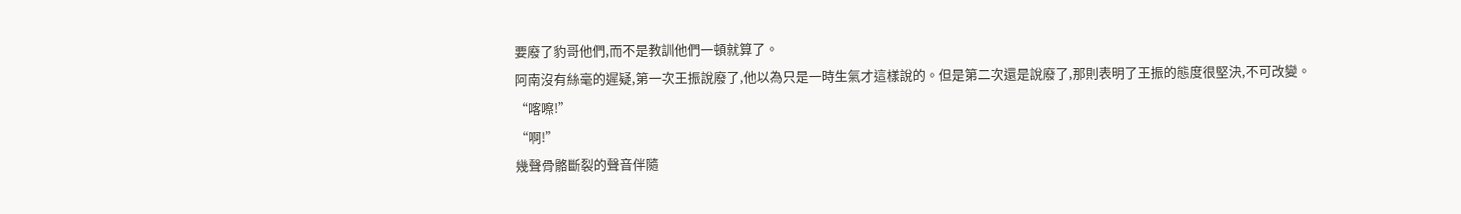要廢了豹哥他們,而不是教訓他們一頓就算了。
阿南沒有絲毫的遲疑,第一次王振說廢了,他以為只是一時生氣才這樣說的。但是第二次還是說廢了,那則表明了王振的態度很堅決,不可改變。
“喀嚓!”
“啊!”
幾聲骨骼斷裂的聲音伴隨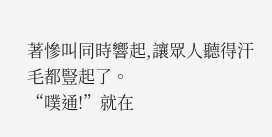著慘叫同時響起,讓眾人聽得汗毛都豎起了。
“噗通!”就在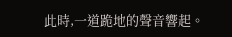此時,一道跪地的聲音響起。